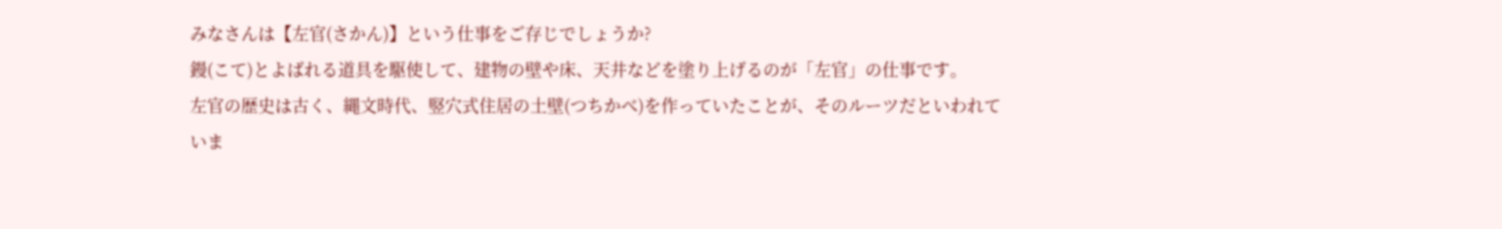みなさんは【左官(さかん)】という仕事をご存じでしょうか?
鏝(こて)とよばれる道具を駆使して、建物の壁や床、天井などを塗り上げるのが「左官」の仕事です。
左官の歴史は古く、縄文時代、竪穴式住居の土壁(つちかべ)を作っていたことが、そのルーツだといわれていま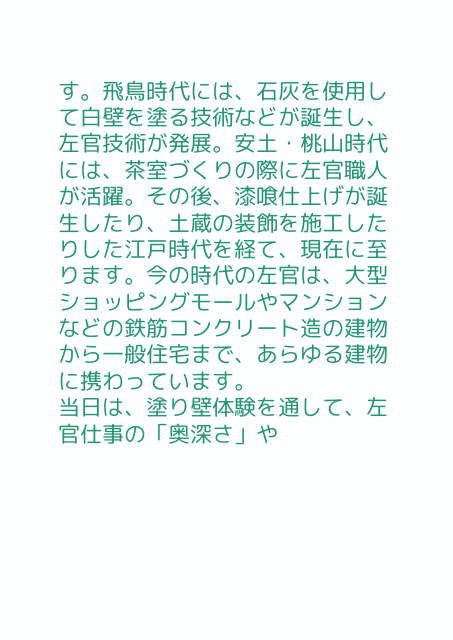す。飛鳥時代には、石灰を使用して白壁を塗る技術などが誕生し、左官技術が発展。安土・桃山時代には、茶室づくりの際に左官職人が活躍。その後、漆喰仕上げが誕生したり、土蔵の装飾を施工したりした江戸時代を経て、現在に至ります。今の時代の左官は、大型ショッピングモールやマンションなどの鉄筋コンクリート造の建物から一般住宅まで、あらゆる建物に携わっています。
当日は、塗り壁体験を通して、左官仕事の「奥深さ」や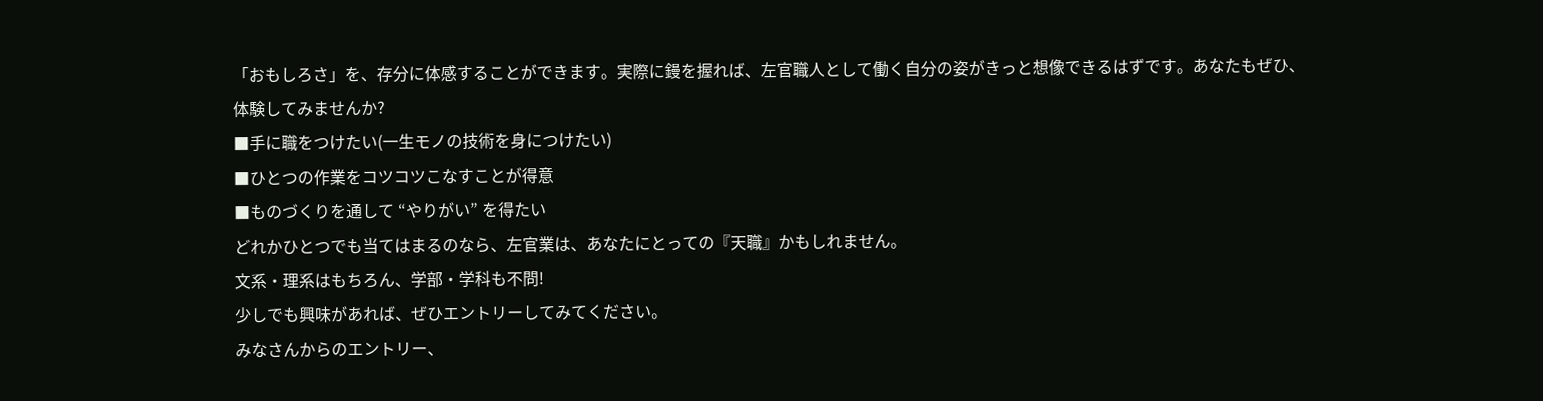「おもしろさ」を、存分に体感することができます。実際に鏝を握れば、左官職人として働く自分の姿がきっと想像できるはずです。あなたもぜひ、体験してみませんか?
■手に職をつけたい(一生モノの技術を身につけたい)
■ひとつの作業をコツコツこなすことが得意
■ものづくりを通して “やりがい” を得たい
どれかひとつでも当てはまるのなら、左官業は、あなたにとっての『天職』かもしれません。
文系・理系はもちろん、学部・学科も不問!
少しでも興味があれば、ぜひエントリーしてみてください。
みなさんからのエントリー、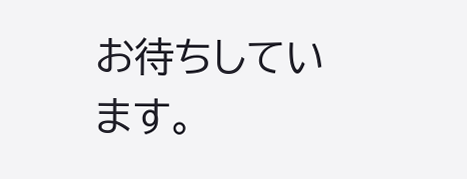お待ちしています。